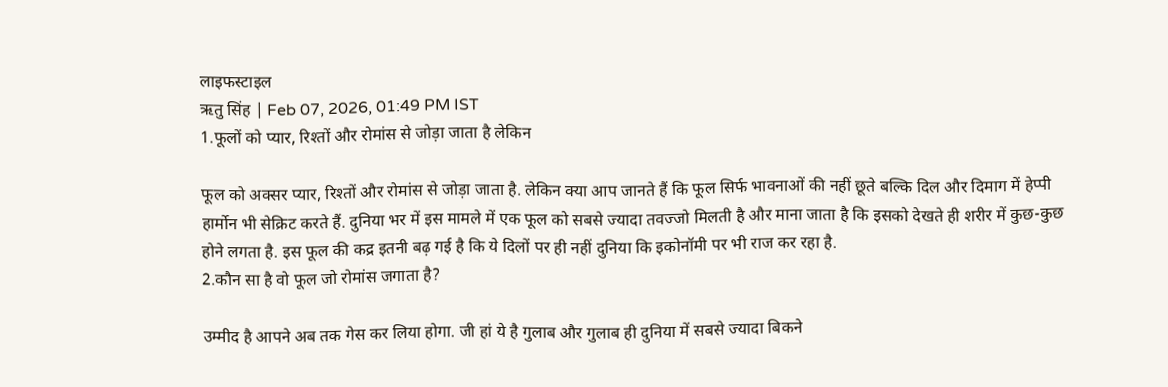लाइफस्टाइल
ऋतु सिंह | Feb 07, 2026, 01:49 PM IST
1.फूलों को प्यार, रिश्तों और रोमांस से जोड़ा जाता है लेकिन

फूल को अक्सर प्यार, रिश्तों और रोमांस से जोड़ा जाता है. लेकिन क्या आप जानते हैं कि फूल सिर्फ भावनाओं की नहीं छूते बल्कि दिल और दिमाग में हेप्पी हार्मोन भी सेक्रिट करते हैं. दुनिया भर में इस मामले में एक फूल को सबसे ज्यादा तवज्जो मिलती है और माना जाता है कि इसको देखते ही शरीर में कुछ-कुछ होने लगता है. इस फूल की कद्र इतनी बढ़ गई है कि ये दिलों पर ही नहीं दुनिया कि इकोनॉमी पर भी राज कर रहा है.
2.कौन सा है वो फूल जो रोमांस जगाता है?

उम्मीद है आपने अब तक गेस कर लिया होगा. जी हां ये है गुलाब और गुलाब ही दुनिया में सबसे ज्यादा बिकने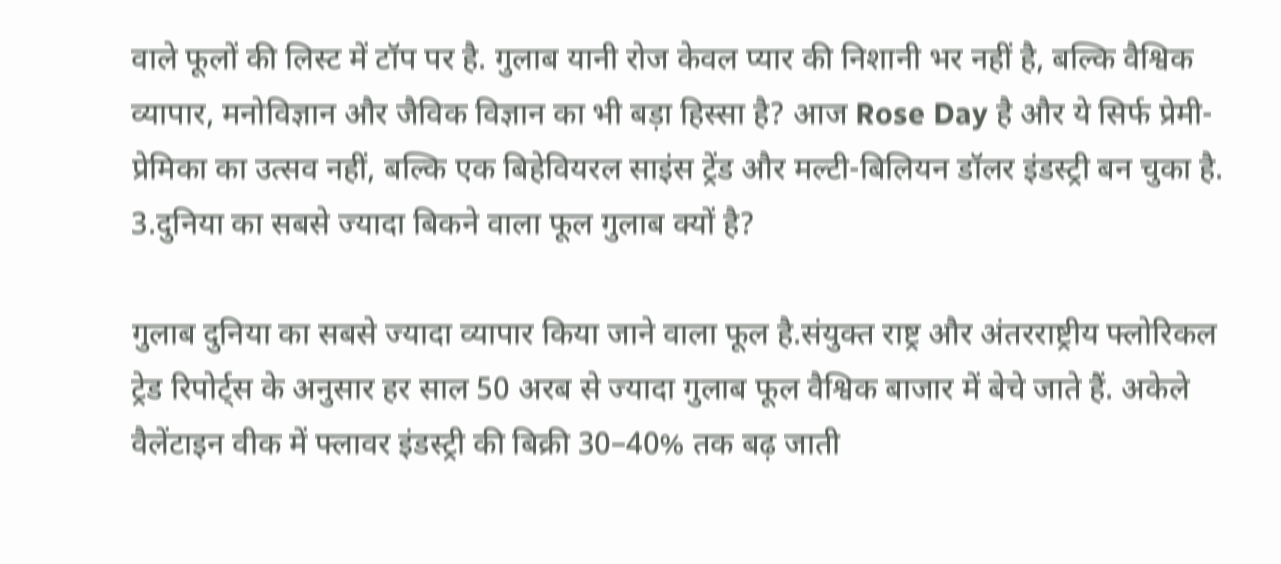वाले फूलों की लिस्ट में टॉप पर है. गुलाब यानी रोज केवल प्यार की निशानी भर नहीं है, बल्कि वैश्विक व्यापार, मनोविज्ञान और जैविक विज्ञान का भी बड़ा हिस्सा है? आज Rose Day है और ये सिर्फ प्रेमी-प्रेमिका का उत्सव नहीं, बल्कि एक बिहेवियरल साइंस ट्रेंड और मल्टी-बिलियन डॉलर इंडस्ट्री बन चुका है.
3.दुनिया का सबसे ज्यादा बिकने वाला फूल गुलाब क्यों है?

गुलाब दुनिया का सबसे ज्यादा व्यापार किया जाने वाला फूल है.संयुक्त राष्ट्र और अंतरराष्ट्रीय फ्लोरिकल ट्रेड रिपोर्ट्स के अनुसार हर साल 50 अरब से ज्यादा गुलाब फूल वैश्विक बाजार में बेचे जाते हैं. अकेले वैलेंटाइन वीक में फ्लावर इंडस्ट्री की बिक्री 30–40% तक बढ़ जाती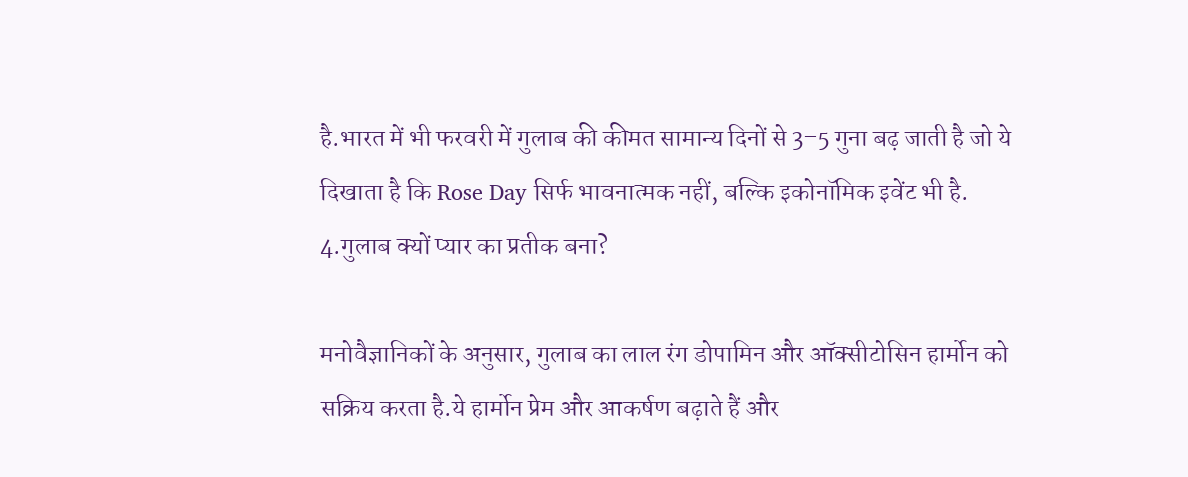है.भारत में भी फरवरी में गुलाब की कीमत सामान्य दिनों से 3–5 गुना बढ़ जाती है जो ये दिखाता है कि Rose Day सिर्फ भावनात्मक नहीं, बल्कि इकोनॉमिक इवेंट भी है.
4.गुलाब क्यों प्यार का प्रतीक बना?

मनोवैज्ञानिकों के अनुसार, गुलाब का लाल रंग डोपामिन और ऑक्सीटोसिन हार्मोन को सक्रिय करता है.ये हार्मोन प्रेम और आकर्षण बढ़ाते हैं और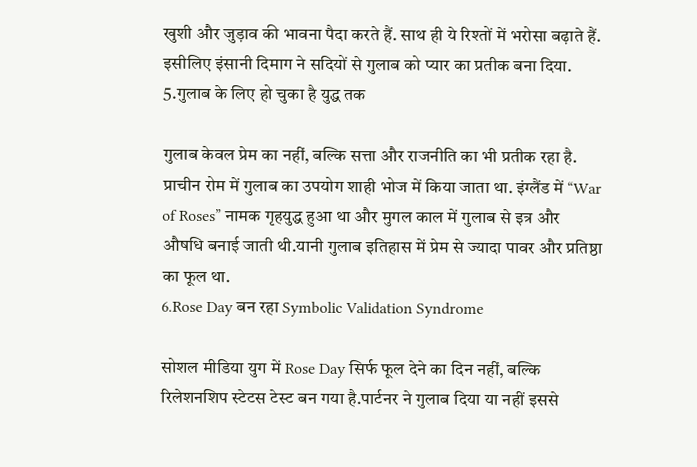खुशी और जुड़ाव की भावना पैदा करते हैं. साथ ही ये रिश्तों में भरोसा बढ़ाते हैं. इसीलिए इंसानी दिमाग ने सदियों से गुलाब को प्यार का प्रतीक बना दिया.
5.गुलाब के लिए हो चुका है युद्ध तक

गुलाब केवल प्रेम का नहीं, बल्कि सत्ता और राजनीति का भी प्रतीक रहा है. प्राचीन रोम में गुलाब का उपयोग शाही भोज में किया जाता था. इंग्लैंड में “War of Roses” नामक गृहयुद्ध हुआ था और मुगल काल में गुलाब से इत्र और औषधि बनाई जाती थी.यानी गुलाब इतिहास में प्रेम से ज्यादा पावर और प्रतिष्ठा का फूल था.
6.Rose Day बन रहा Symbolic Validation Syndrome

सोशल मीडिया युग में Rose Day सिर्फ फूल देने का दिन नहीं, बल्कि रिलेशनशिप स्टेटस टेस्ट बन गया है.पार्टनर ने गुलाब दिया या नहीं इससे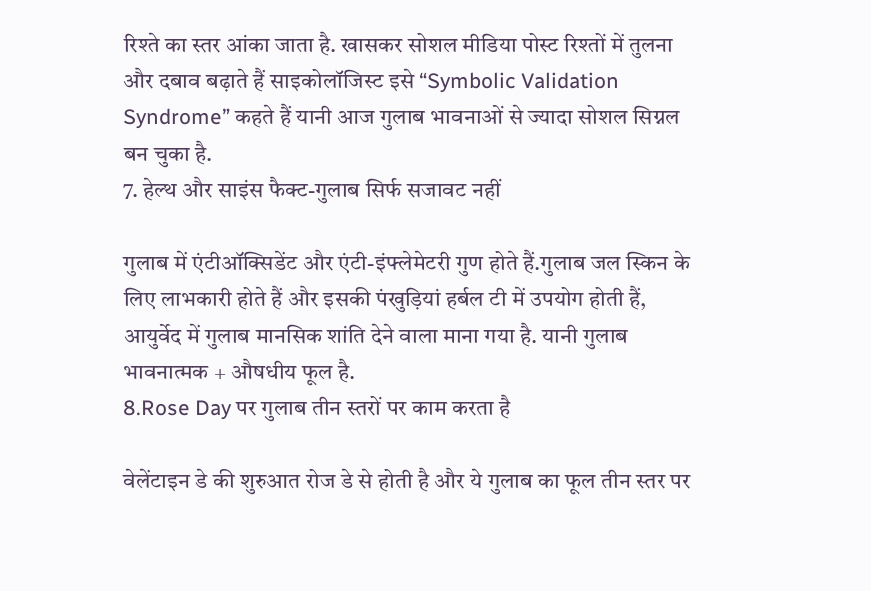रिश्ते का स्तर आंका जाता है. खासकर सोशल मीडिया पोस्ट रिश्तों में तुलना और दबाव बढ़ाते हैं साइकोलॉजिस्ट इसे “Symbolic Validation Syndrome” कहते हैं यानी आज गुलाब भावनाओं से ज्यादा सोशल सिग्नल बन चुका है.
7. हेल्थ और साइंस फैक्ट-गुलाब सिर्फ सजावट नहीं

गुलाब में एंटीऑक्सिडेंट और एंटी-इंफ्लेमेटरी गुण होते हैं.गुलाब जल स्किन के लिए लाभकारी होते हैं और इसकी पंखुड़ियां हर्बल टी में उपयोग होती हैं, आयुर्वेद में गुलाब मानसिक शांति देने वाला माना गया है. यानी गुलाब भावनात्मक + औषधीय फूल है.
8.Rose Day पर गुलाब तीन स्तरों पर काम करता है

वेलेंटाइन डे की शुरुआत रोज डे से होती है और ये गुलाब का फूल तीन स्तर पर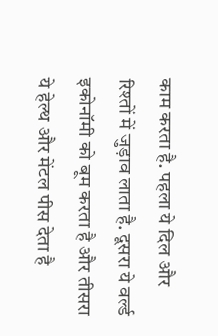काम करता है. पहला ये दिल और रिश्तों में जुड़ाव लाता है. दूसरा ये वर्ल्ड इकोनॉमी को बूम करता है और तीसरा ये हेल्थ और मेंटल पीस देता है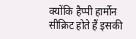क्योंकि हैप्पी हार्मोन सीक्रिट होते हैं इसकी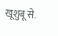खूशुबू से.